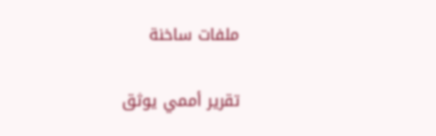ملفات ساخنة

تقرير أممي يوثق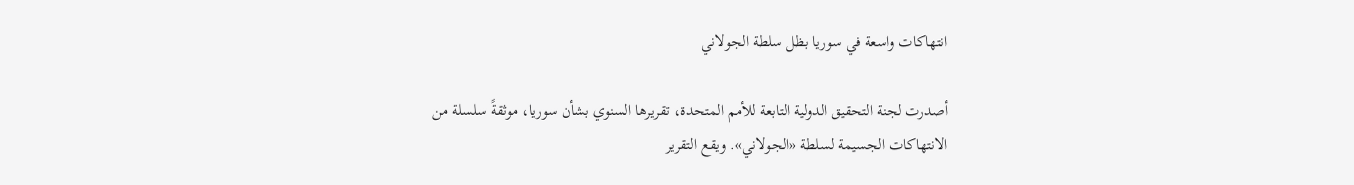انتهاكات واسعة في سوريا بظل سلطة الجولاني

أصدرت لجنة التحقيق الدولية التابعة للأمم المتحدة، تقريرها السنوي بشأن سوريا، موثقةً سلسلة من الانتهاكات الجسيمة لسلطة «الجولاني». ويقع التقرير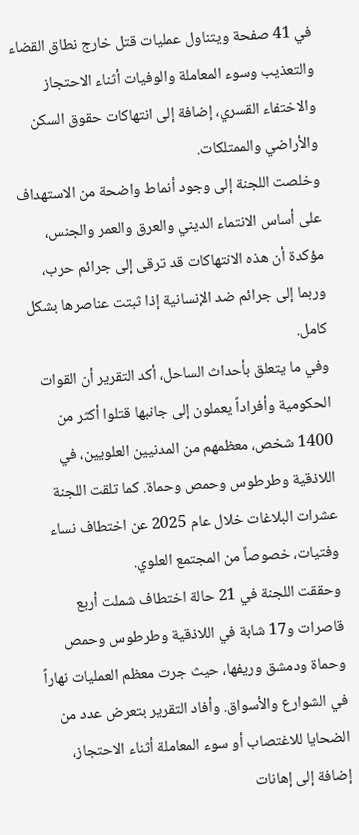في 41 صفحة ويتناول عمليات قتل خارج نطاق القضاء والتعذيب وسوء المعاملة والوفيات أثناء الاحتجاز والاختفاء القسري، إضافة إلى انتهاكات حقوق السكن والأراضي والممتلكات.
وخلصت اللجنة إلى وجود أنماط واضحة من الاستهداف على أساس الانتماء الديني والعرق والعمر والجنس، مؤكدة أن هذه الانتهاكات قد ترقى إلى جرائم حرب، وربما إلى جرائم ضد الإنسانية إذا ثبتت عناصرها بشكل كامل.
وفي ما يتعلق بأحداث الساحل، أكد التقرير أن القوات الحكومية وأفراداً يعملون إلى جانبها قتلوا أكثر من 1400 شخص، معظمهم من المدنيين العلويين، في اللاذقية وطرطوس وحمص وحماة. كما تلقت اللجنة عشرات البلاغات خلال عام 2025 عن اختطاف نساء وفتيات، خصوصاً من المجتمع العلوي.
وحققت اللجنة في 21 حالة اختطاف شملت أربع قاصرات و17 شابة في اللاذقية وطرطوس وحمص وحماة ودمشق وريفها، حيث جرت معظم العمليات نهاراً في الشوارع والأسواق. وأفاد التقرير بتعرض عدد من الضحايا للاغتصاب أو سوء المعاملة أثناء الاحتجاز، إضافة إلى إهانات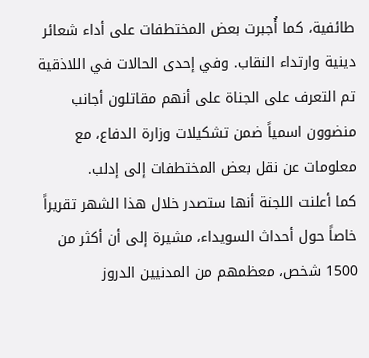طائفية، كما أُجبرت بعض المختطفات على أداء شعائر دينية وارتداء النقاب. وفي إحدى الحالات في اللاذقية تم التعرف على الجناة على أنهم مقاتلون أجانب منضوون اسمياً ضمن تشكيلات وزارة الدفاع، مع معلومات عن نقل بعض المختطفات إلى إدلب.
كما أعلنت اللجنة أنها ستصدر خلال هذا الشهر تقريراً خاصاً حول أحداث السويداء، مشيرة إلى أن أكثر من 1500 شخص، معظمهم من المدنيين الدروز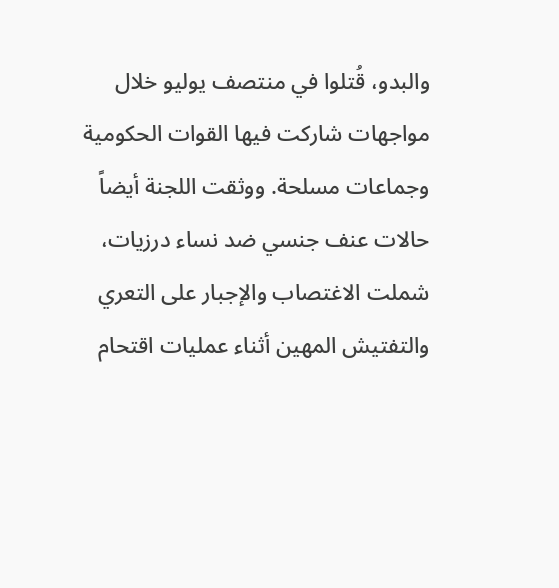والبدو، قُتلوا في منتصف يوليو خلال مواجهات شاركت فيها القوات الحكومية وجماعات مسلحة. ووثقت اللجنة أيضاً حالات عنف جنسي ضد نساء درزيات، شملت الاغتصاب والإجبار على التعري والتفتيش المهين أثناء عمليات اقتحام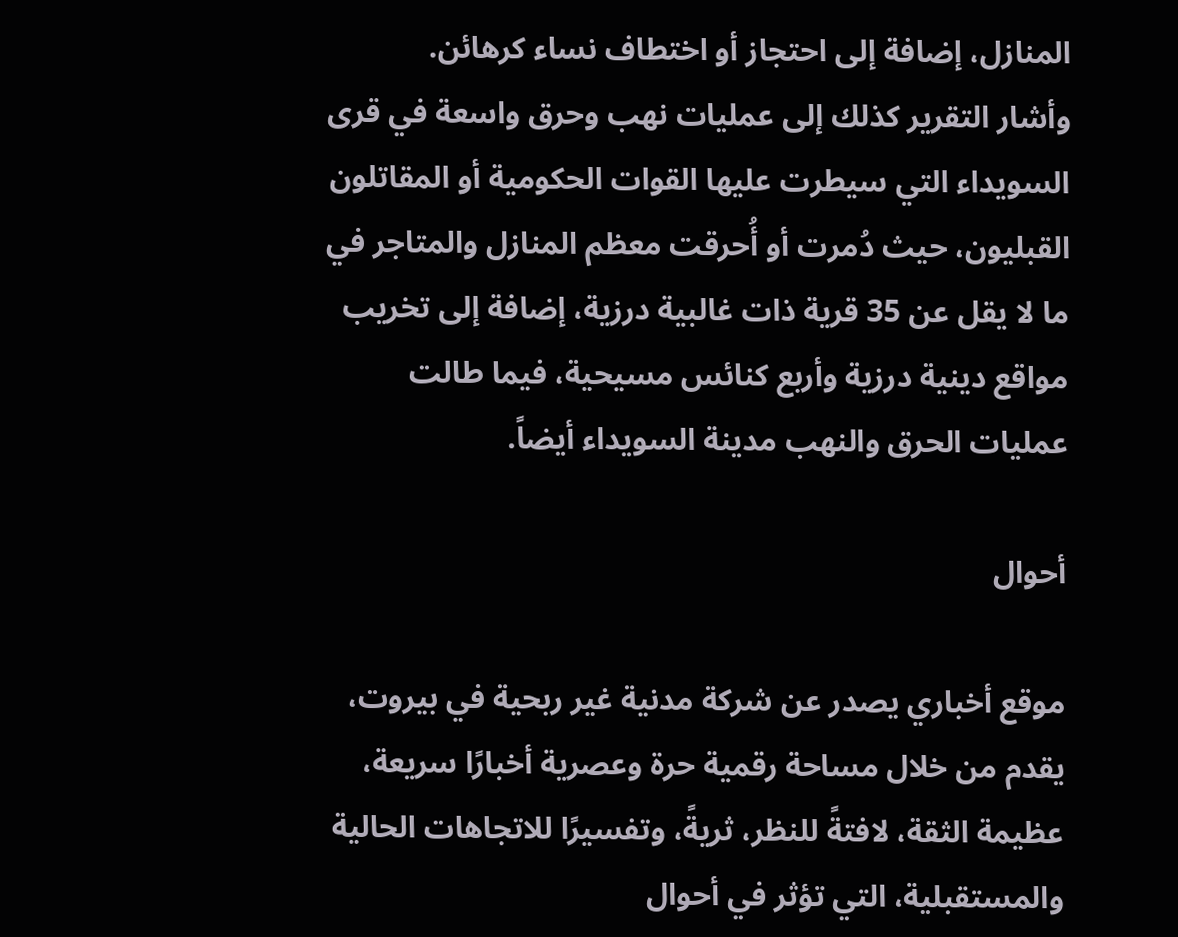المنازل، إضافة إلى احتجاز أو اختطاف نساء كرهائن.
وأشار التقرير كذلك إلى عمليات نهب وحرق واسعة في قرى السويداء التي سيطرت عليها القوات الحكومية أو المقاتلون القبليون، حيث دُمرت أو أُحرقت معظم المنازل والمتاجر في ما لا يقل عن 35 قرية ذات غالبية درزية، إضافة إلى تخريب مواقع دينية درزية وأربع كنائس مسيحية، فيما طالت عمليات الحرق والنهب مدينة السويداء أيضاً.

أحوال

موقع أخباري يصدر عن شركة مدنية غير ربحية في بيروت، يقدم من خلال مساحة رقمية حرة وعصرية أخبارًا سريعة، عظيمة الثقة، لافتةً للنظر، ثريةً، وتفسيرًا للاتجاهات الحالية والمستقبلية، التي تؤثر في أحوال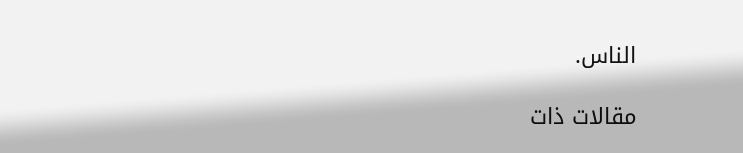الناس.

مقالات ذات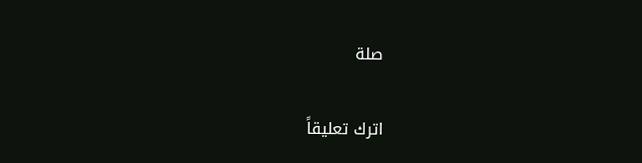صلة

اترك تعليقاً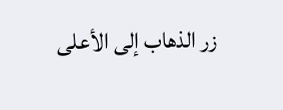زر الذهاب إلى الأعلى